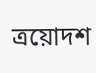ত্রয়োদশ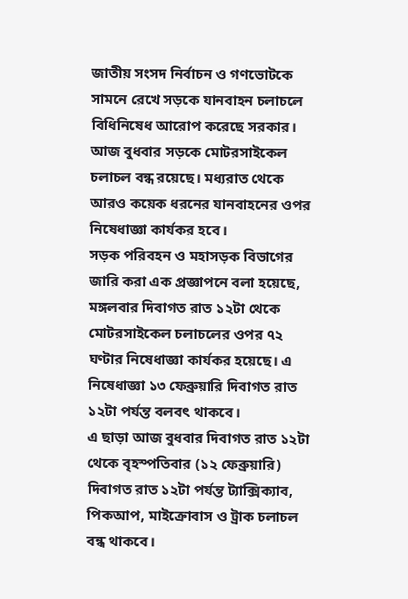জাতীয় সংসদ নির্বাচন ও গণভোটকে সামনে রেখে সড়কে যানবাহন চলাচলে বিধিনিষেধ আরোপ করেছে সরকার। আজ বুধবার সড়কে মোটরসাইকেল চলাচল বন্ধ রয়েছে। মধ্যরাত থেকে আরও কয়েক ধরনের যানবাহনের ওপর নিষেধাজ্ঞা কার্যকর হবে।
সড়ক পরিবহন ও মহাসড়ক বিভাগের জারি করা এক প্রজ্ঞাপনে বলা হয়েছে, মঙ্গলবার দিবাগত রাত ১২টা থেকে মোটরসাইকেল চলাচলের ওপর ৭২ ঘণ্টার নিষেধাজ্ঞা কার্যকর হয়েছে। এ নিষেধাজ্ঞা ১৩ ফেব্রুয়ারি দিবাগত রাত ১২টা পর্যন্ত বলবৎ থাকবে।
এ ছাড়া আজ বুধবার দিবাগত রাত ১২টা থেকে বৃহস্পতিবার (১২ ফেব্রুয়ারি) দিবাগত রাত ১২টা পর্যন্ত ট্যাক্সিক্যাব, পিকআপ, মাইক্রোবাস ও ট্রাক চলাচল বন্ধ থাকবে।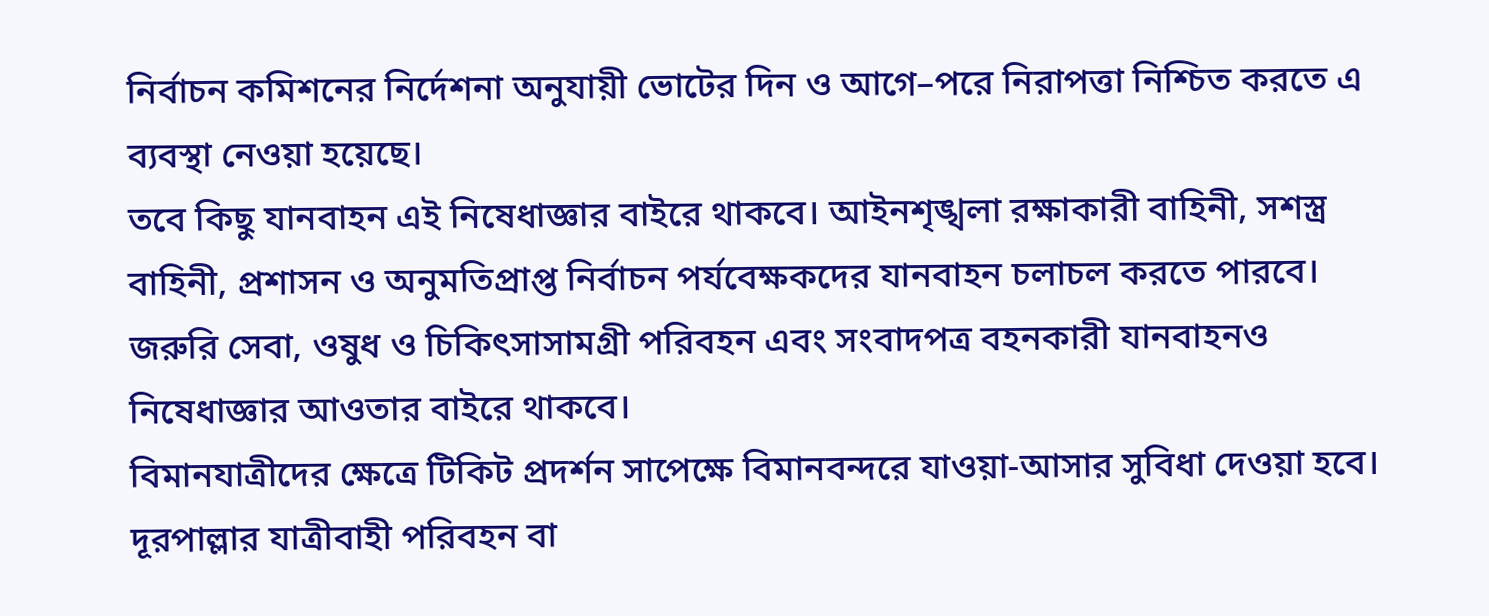নির্বাচন কমিশনের নির্দেশনা অনুযায়ী ভোটের দিন ও আগে–পরে নিরাপত্তা নিশ্চিত করতে এ ব্যবস্থা নেওয়া হয়েছে।
তবে কিছু যানবাহন এই নিষেধাজ্ঞার বাইরে থাকবে। আইনশৃঙ্খলা রক্ষাকারী বাহিনী, সশস্ত্র বাহিনী, প্রশাসন ও অনুমতিপ্রাপ্ত নির্বাচন পর্যবেক্ষকদের যানবাহন চলাচল করতে পারবে। জরুরি সেবা, ওষুধ ও চিকিৎসাসামগ্রী পরিবহন এবং সংবাদপত্র বহনকারী যানবাহনও নিষেধাজ্ঞার আওতার বাইরে থাকবে।
বিমানযাত্রীদের ক্ষেত্রে টিকিট প্রদর্শন সাপেক্ষে বিমানবন্দরে যাওয়া-আসার সুবিধা দেওয়া হবে। দূরপাল্লার যাত্রীবাহী পরিবহন বা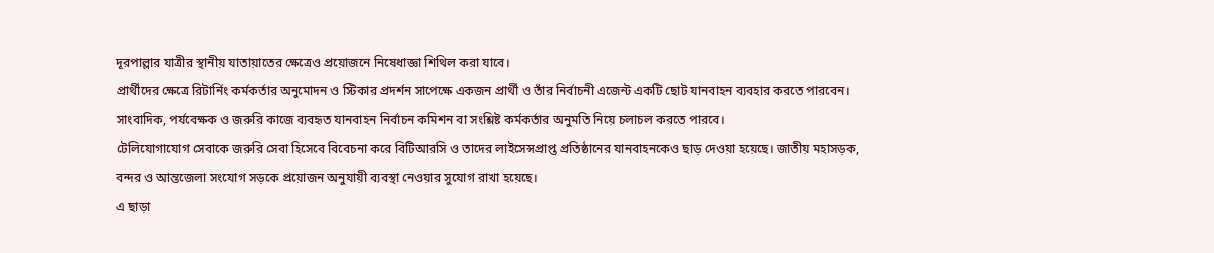দূরপাল্লার যাত্রীর স্থানীয় যাতায়াতের ক্ষেত্রেও প্রয়োজনে নিষেধাজ্ঞা শিথিল করা যাবে।
প্রার্থীদের ক্ষেত্রে রিটার্নিং কর্মকর্তার অনুমোদন ও স্টিকার প্রদর্শন সাপেক্ষে একজন প্রার্থী ও তাঁর নির্বাচনী এজেন্ট একটি ছোট যানবাহন ব্যবহার করতে পারবেন। সাংবাদিক, পর্যবেক্ষক ও জরুরি কাজে ব্যবহৃত যানবাহন নির্বাচন কমিশন বা সংশ্লিষ্ট কর্মকর্তার অনুমতি নিয়ে চলাচল করতে পারবে।
টেলিযোগাযোগ সেবাকে জরুরি সেবা হিসেবে বিবেচনা করে বিটিআরসি ও তাদের লাইসেন্সপ্রাপ্ত প্রতিষ্ঠানের যানবাহনকেও ছাড় দেওয়া হয়েছে। জাতীয় মহাসড়ক, বন্দর ও আন্তজেলা সংযোগ সড়কে প্রয়োজন অনুযায়ী ব্যবস্থা নেওয়ার সুযোগ রাখা হয়েছে।
এ ছাড়া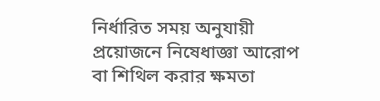নির্ধারিত সময় অনুযায়ী প্রয়োজনে নিষেধাজ্ঞা আরোপ বা শিথিল করার ক্ষমতা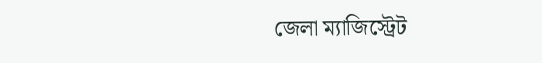জেলা ম্যাজিস্ট্রেট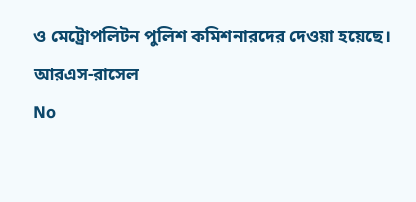ও মেট্রোপলিটন পুলিশ কমিশনারদের দেওয়া হয়েছে।
আরএস-রাসেল
No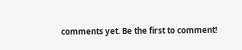comments yet. Be the first to comment!